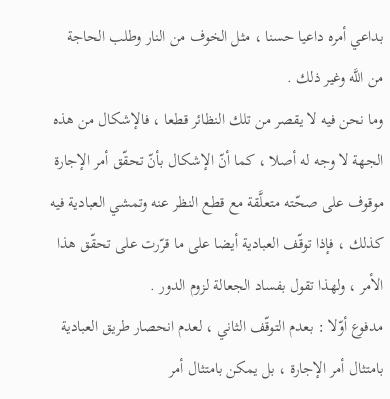بداعي أمره داعيا حسنا ، مثل الخوف من النار وطلب الحاجة من اللَّه وغير ذلك .
وما نحن فيه لا يقصر من تلك النظائر قطعا ، فالإشكال من هذه الجهة لا وجه له أصلا ، كما أنّ الإشكال بأنّ تحقّق أمر الإجارة موقوف على صحّته متعلَّقة مع قطع النظر عنه وتمشي العبادية فيه كذلك ، فإذا توقّف العبادية أيضا على ما قرّرت على تحقّق هذا الأمر ، ولهذا تقول بفساد الجعالة لزوم الدور .
مدفوع أوّلا : بعدم التوقّف الثاني ، لعدم انحصار طريق العبادية بامتثال أمر الإجارة ، بل يمكن بامتثال أمر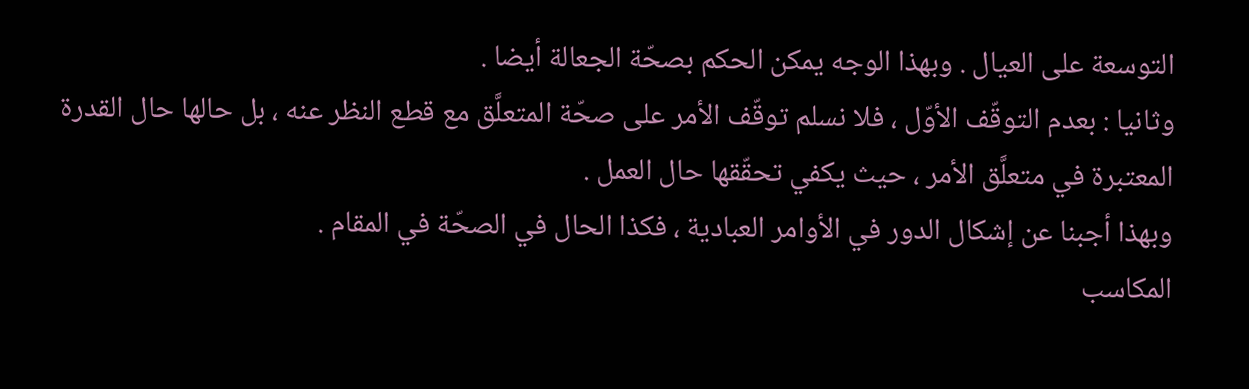التوسعة على العيال . وبهذا الوجه يمكن الحكم بصحّة الجعالة أيضا .
وثانيا : بعدم التوقّف الأوّل ، فلا نسلم توقّف الأمر على صحّة المتعلَّق مع قطع النظر عنه ، بل حالها حال القدرة المعتبرة في متعلَّق الأمر ، حيث يكفي تحقّقها حال العمل .
وبهذا أجبنا عن إشكال الدور في الأوامر العبادية ، فكذا الحال في الصحّة في المقام .
المكاسب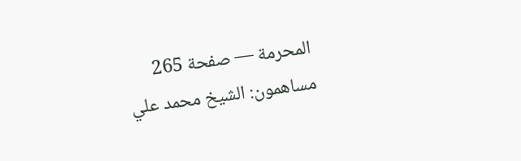المحرمة — صفحة 265
مساهمون: الشيخ محمد علي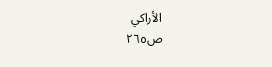الأراكي
ص٢٦٥